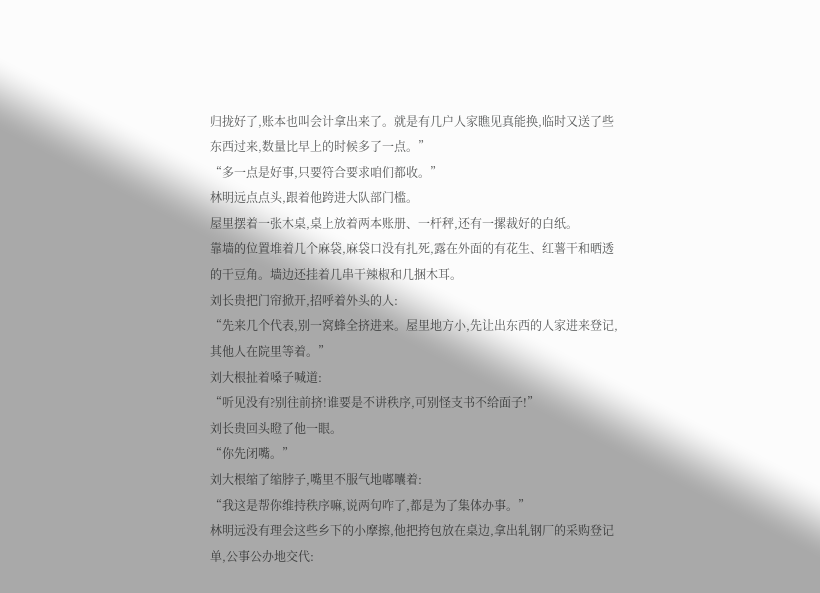归拢好了,账本也叫会计拿出来了。就是有几户人家瞧见真能换,临时又送了些东西过来,数量比早上的时候多了一点。”
“多一点是好事,只要符合要求咱们都收。”
林明远点点头,跟着他跨进大队部门槛。
屋里摆着一张木桌,桌上放着两本账册、一杆秤,还有一摞裁好的白纸。
靠墙的位置堆着几个麻袋,麻袋口没有扎死,露在外面的有花生、红薯干和晒透的干豆角。墙边还挂着几串干辣椒和几捆木耳。
刘长贵把门帘掀开,招呼着外头的人:
“先来几个代表,别一窝蜂全挤进来。屋里地方小,先让出东西的人家进来登记,其他人在院里等着。”
刘大根扯着嗓子喊道:
“听见没有?别往前挤!谁要是不讲秩序,可别怪支书不给面子!”
刘长贵回头瞪了他一眼。
“你先闭嘴。”
刘大根缩了缩脖子,嘴里不服气地嘟囔着:
“我这是帮你维持秩序嘛,说两句咋了,都是为了集体办事。”
林明远没有理会这些乡下的小摩擦,他把挎包放在桌边,拿出轧钢厂的采购登记单,公事公办地交代: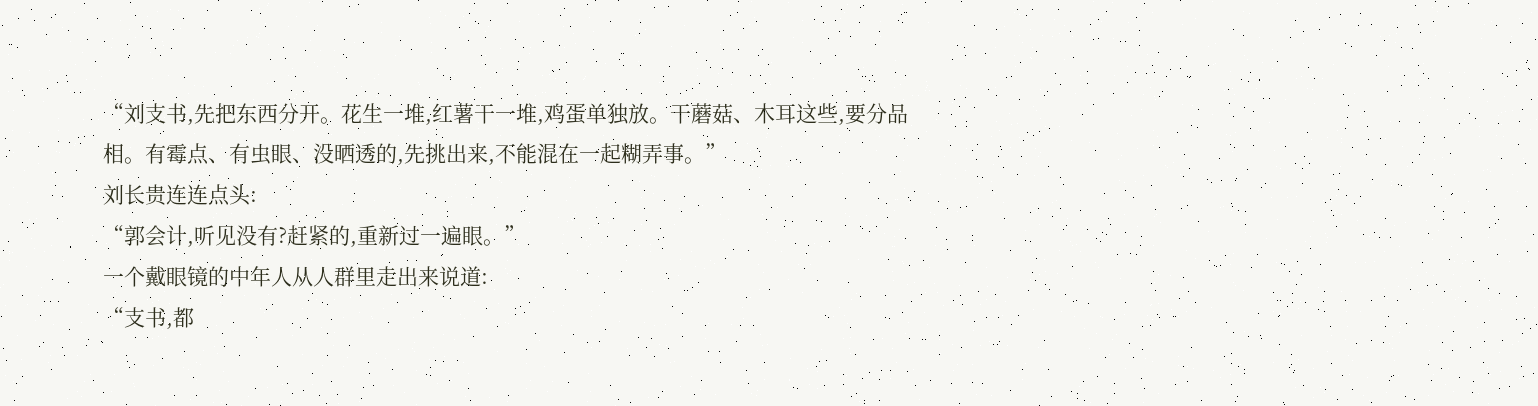“刘支书,先把东西分开。花生一堆,红薯干一堆,鸡蛋单独放。干蘑菇、木耳这些,要分品相。有霉点、有虫眼、没晒透的,先挑出来,不能混在一起糊弄事。”
刘长贵连连点头:
“郭会计,听见没有?赶紧的,重新过一遍眼。”
一个戴眼镜的中年人从人群里走出来说道:
“支书,都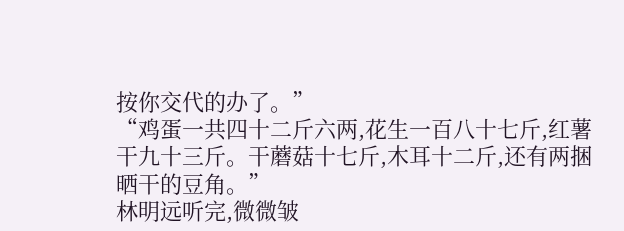按你交代的办了。”
“鸡蛋一共四十二斤六两,花生一百八十七斤,红薯干九十三斤。干蘑菇十七斤,木耳十二斤,还有两捆晒干的豆角。”
林明远听完,微微皱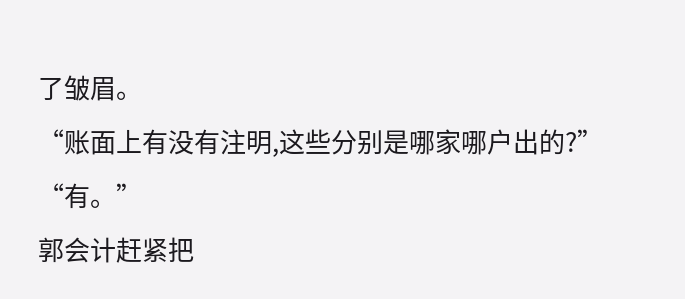了皱眉。
“账面上有没有注明,这些分别是哪家哪户出的?”
“有。”
郭会计赶紧把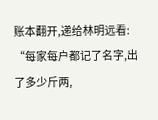账本翻开,递给林明远看:
“每家每户都记了名字,出了多少斤两,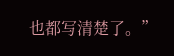也都写清楚了。”